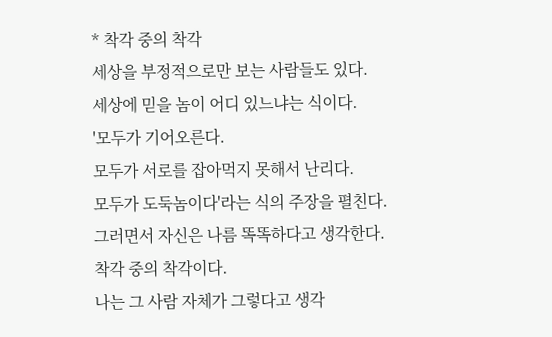* 착각 중의 착각
세상을 부정적으로만 보는 사람들도 있다.
세상에 믿을 놈이 어디 있느냐는 식이다.
'모두가 기어오른다.
모두가 서로를 잡아먹지 못해서 난리다.
모두가 도둑놈이다'라는 식의 주장을 펼친다.
그러면서 자신은 나름 똑똑하다고 생각한다.
착각 중의 착각이다.
나는 그 사람 자체가 그렇다고 생각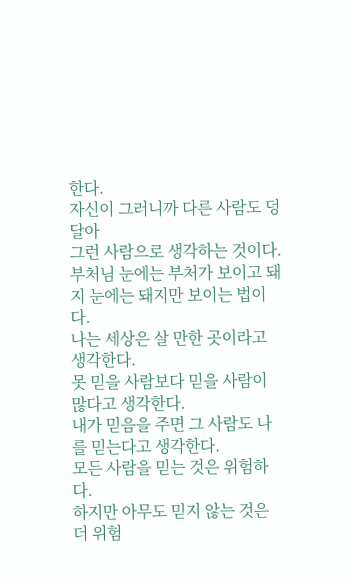한다.
자신이 그러니까 다른 사람도 덩달아
그런 사람으로 생각하는 것이다.
부처님 눈에는 부처가 보이고 돼지 눈에는 돼지만 보이는 법이다.
나는 세상은 살 만한 곳이라고 생각한다.
못 믿을 사람보다 믿을 사람이 많다고 생각한다.
내가 믿음을 주면 그 사람도 나를 믿는다고 생각한다.
모든 사람을 믿는 것은 위험하다.
하지만 아무도 믿지 않는 것은 더 위험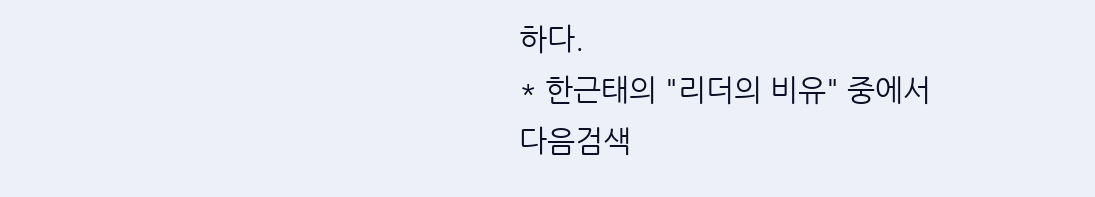하다.
* 한근태의 "리더의 비유" 중에서
다음검색